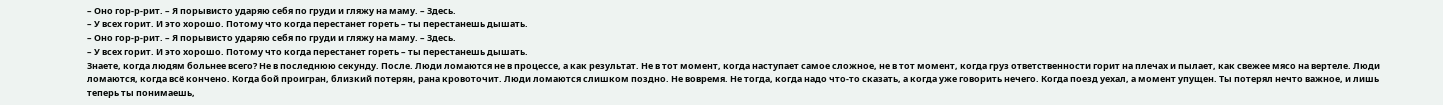– Оно гор-р-рит. – Я порывисто ударяю себя по груди и гляжу на маму. – Здесь.
– У всех горит. И это хорошо. Потому что когда перестанет гореть – ты перестанешь дышать.
– Оно гор-р-рит. – Я порывисто ударяю себя по груди и гляжу на маму. – Здесь.
– У всех горит. И это хорошо. Потому что когда перестанет гореть – ты перестанешь дышать.
Знаете, когда людям больнее всего? Не в последнюю секунду. После. Люди ломаются не в процессе, а как результат. Не в тот момент, когда наступает самое сложное, не в тот момент, когда груз ответственности горит на плечах и пылает, как свежее мясо на вертеле. Люди ломаются, когда всё кончено. Когда бой проигран, близкий потерян, рана кровоточит. Люди ломаются слишком поздно. Не вовремя. Не тогда, когда надо что-то сказать, а когда уже говорить нечего. Когда поезд уехал, а момент упущен. Ты потерял нечто важное, и лишь теперь ты понимаешь,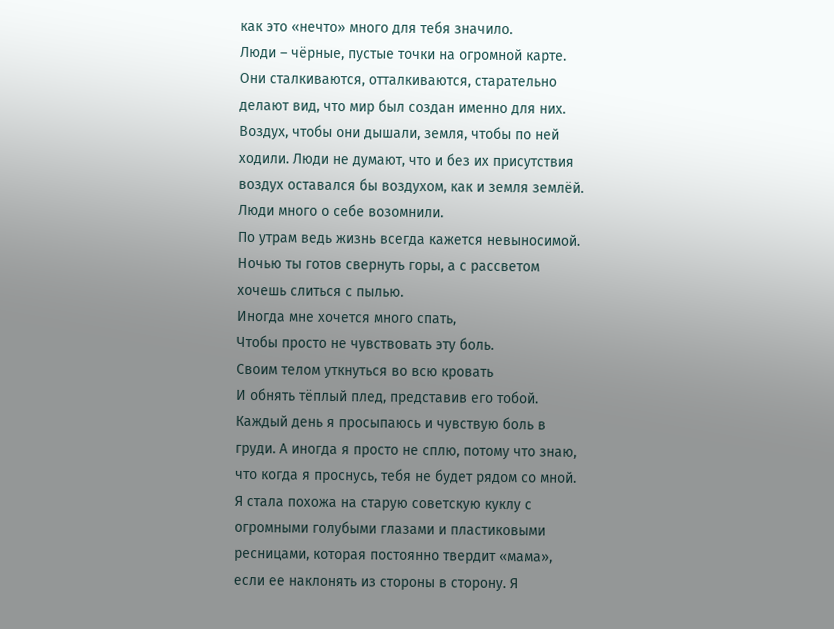как это «нечто» много для тебя значило.
Люди – чёрные, пустые точки на огромной карте. Они сталкиваются, отталкиваются, старательно делают вид, что мир был создан именно для них. Воздух, чтобы они дышали, земля, чтобы по ней ходили. Люди не думают, что и без их присутствия воздух оставался бы воздухом, как и земля землёй. Люди много о себе возомнили.
По утрам ведь жизнь всегда кажется невыносимой. Ночью ты готов свернуть горы, а с рассветом хочешь слиться с пылью.
Иногда мне хочется много спать,
Чтобы просто не чувствовать эту боль.
Своим телом уткнуться во всю кровать
И обнять тёплый плед, представив его тобой.
Каждый день я просыпаюсь и чувствую боль в груди. А иногда я просто не сплю, потому что знаю, что когда я проснусь, тебя не будет рядом со мной.
Я стала похожа на старую советскую куклу с огромными голубыми глазами и пластиковыми ресницами, которая постоянно твердит «мама», если ее наклонять из стороны в сторону. Я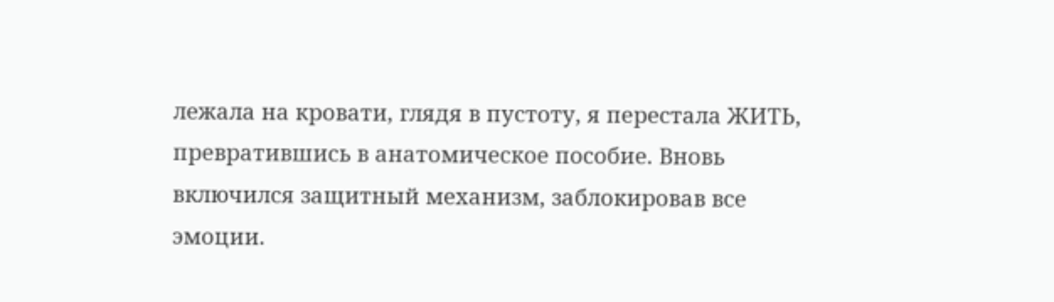лежала на кровати, глядя в пустоту, я перестала ЖИТЬ, превратившись в анатомическое пособие. Вновь включился защитный механизм, заблокировав все эмоции.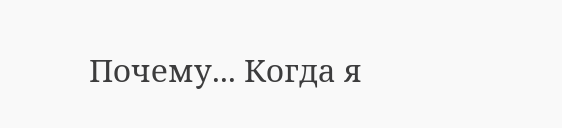Почему... Когда я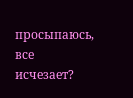просыпаюсь, все исчезает?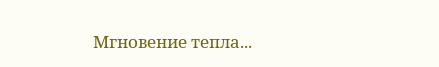Мгновение тепла...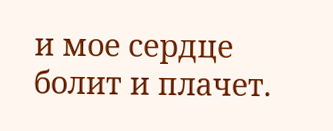и мое сердце болит и плачет.